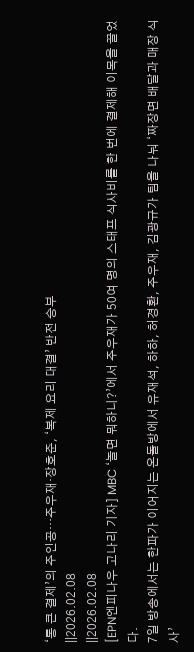‘통 큰 결제’의 주인공…주우재·장호준, ‘복제 요리 대결’ 반전 승부
||2026.02.08
||2026.02.08
[EPN엔피나우 고나리 기자] MBC ‘놀면 뭐하니?’에서 주우재가 50여 명의 스태프 식사비를 한 번에 결제해 이목을 끌었다.
7일 방송에서는 한파가 이어지는 온돌방에서 유재석, 하하, 허경환, 주우재, 김광규가 팀을 나눠 ‘짜장면 배달과 매장 식사’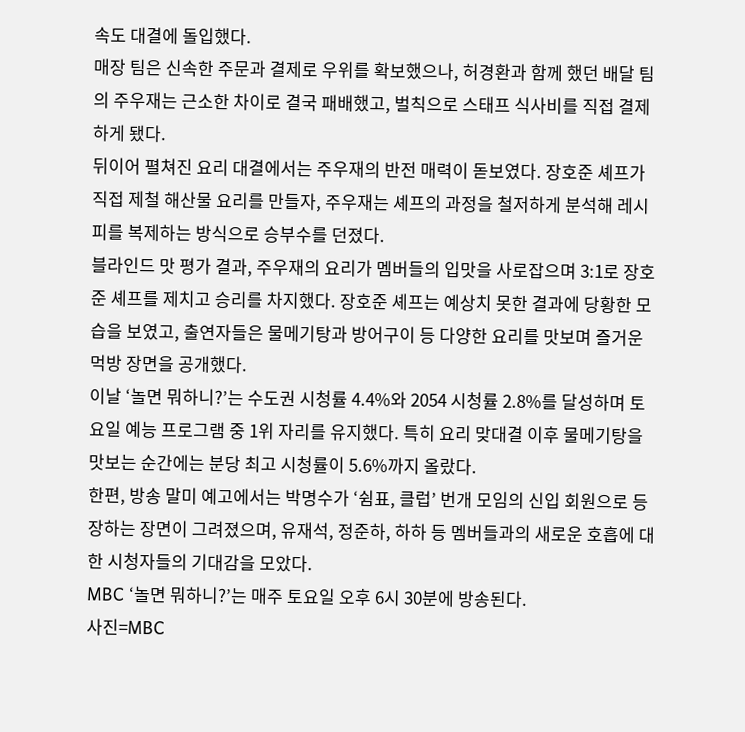속도 대결에 돌입했다.
매장 팀은 신속한 주문과 결제로 우위를 확보했으나, 허경환과 함께 했던 배달 팀의 주우재는 근소한 차이로 결국 패배했고, 벌칙으로 스태프 식사비를 직접 결제하게 됐다.
뒤이어 펼쳐진 요리 대결에서는 주우재의 반전 매력이 돋보였다. 장호준 셰프가 직접 제철 해산물 요리를 만들자, 주우재는 셰프의 과정을 철저하게 분석해 레시피를 복제하는 방식으로 승부수를 던졌다.
블라인드 맛 평가 결과, 주우재의 요리가 멤버들의 입맛을 사로잡으며 3:1로 장호준 셰프를 제치고 승리를 차지했다. 장호준 셰프는 예상치 못한 결과에 당황한 모습을 보였고, 출연자들은 물메기탕과 방어구이 등 다양한 요리를 맛보며 즐거운 먹방 장면을 공개했다.
이날 ‘놀면 뭐하니?’는 수도권 시청률 4.4%와 2054 시청률 2.8%를 달성하며 토요일 예능 프로그램 중 1위 자리를 유지했다. 특히 요리 맞대결 이후 물메기탕을 맛보는 순간에는 분당 최고 시청률이 5.6%까지 올랐다.
한편, 방송 말미 예고에서는 박명수가 ‘쉼표, 클럽’ 번개 모임의 신입 회원으로 등장하는 장면이 그려졌으며, 유재석, 정준하, 하하 등 멤버들과의 새로운 호흡에 대한 시청자들의 기대감을 모았다.
MBC ‘놀면 뭐하니?’는 매주 토요일 오후 6시 30분에 방송된다.
사진=MBC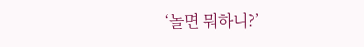‘놀면 뭐하니?’